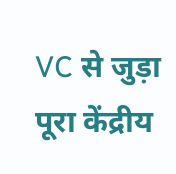VC से जुड़ा पूरा केंद्रीय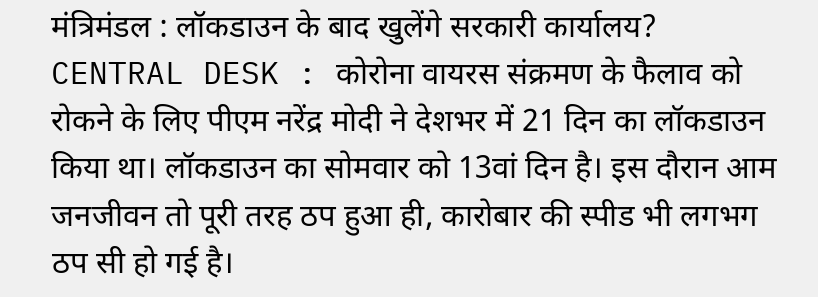मंत्रिमंडल : लॉकडाउन के बाद खुलेंगे सरकारी कार्यालय?
CENTRAL DESK : कोरोना वायरस संक्रमण के फैलाव को रोकने के लिए पीएम नरेंद्र मोदी ने देशभर में 21 दिन का लॉकडाउन किया था। लॉकडाउन का सोमवार को 13वां दिन है। इस दौरान आम जनजीवन तो पूरी तरह ठप हुआ ही, कारोबार की स्पीड भी लगभग ठप सी हो गई है।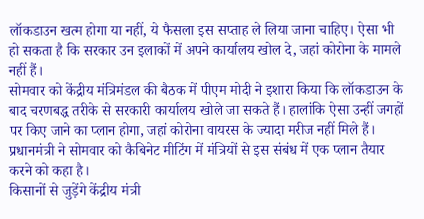लॉकडाउन खत्म होगा या नहीं, ये फैसला इस सप्ताह ले लिया जाना चाहिए। ऐसा भी हो सकता है कि सरकार उन इलाकों में अपने कार्यालय खोल दे, जहां कोरोना के मामले नहीं हैं।
सोमवार को केंद्रीय मंत्रिमंडल की बैठक में पीएम मोदी ने इशारा किया कि लॉकडाउन के बाद चरणबद्ध तरीके से सरकारी कार्यालय खोले जा सकते हैं। हालांकि ऐसा उन्हीं जगहों पर किए जाने का प्लान होगा, जहां कोरोना वायरस के ज्यादा मरीज नहीं मिले हैं। प्रधानमंत्री ने सोमवार को कैबिनेट मीटिंग में मंत्रियों से इस संबंध में एक प्लान तैयार करने को कहा है।
किसानों से जुड़ेंगे केंद्रीय मंत्री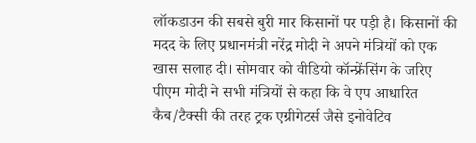लॉकडाउन की सबसे बुरी मार किसानों पर पड़ी है। किसानों की मदद के लिए प्रधानमंत्री नरेंद्र मोदी ने अपने मंत्रियों को एक खास सलाह दी। सोमवार को वीडियो कॉन्फ्रेंसिंग के जरिए पीएम मोदी ने सभी मंत्रियों से कहा कि वे एप आधारित कैब/टैक्सी की तरह ट्रक एग्रीगेटर्स जैसे इनोवेटिव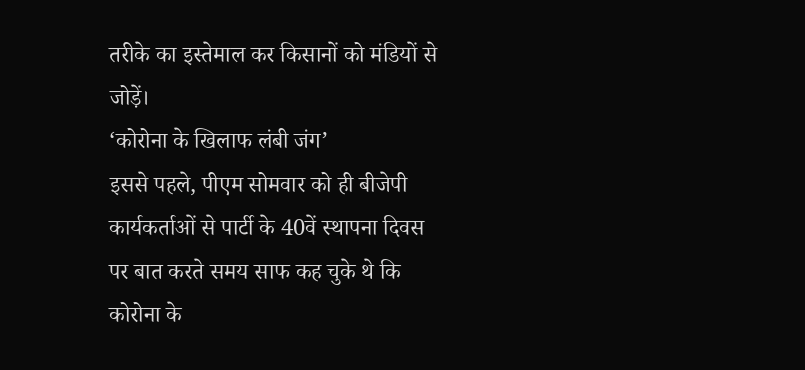तरीके का इस्तेमाल कर किसानों को मंडियों से जोड़ें।
‘कोरोना के खिलाफ लंबी जंग’
इससे पहले, पीएम सोमवार को ही बीजेपी कार्यकर्ताओं से पार्टी के 40वें स्थापना दिवस पर बात करते समय साफ कह चुके थे कि कोरोना के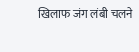खिलाफ जंग लंबी चलने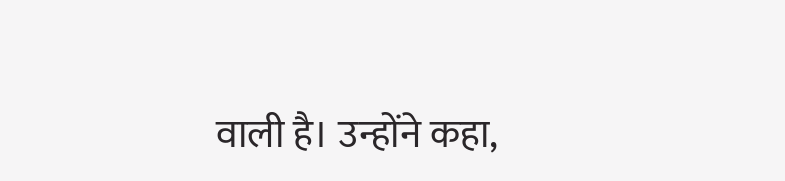वाली है। उन्होंने कहा,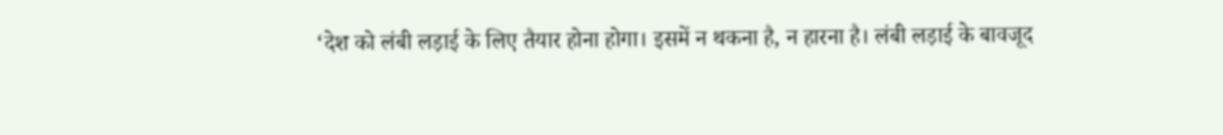‘देश को लंबी लड़ाई के लिए तैयार होना होगा। इसमें न थकना है, न हारना है। लंबी लड़ाई के बावजूद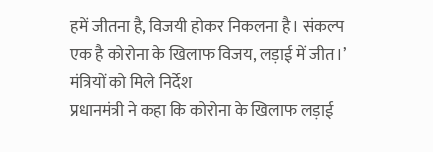हमें जीतना है, विजयी होकर निकलना है। संकल्प एक है कोरोना के खिलाफ विजय, लड़ाई में जीत।’
मंत्रियों को मिले निर्देश
प्रधानमंत्री ने कहा कि कोरोना के खिलाफ लड़ाई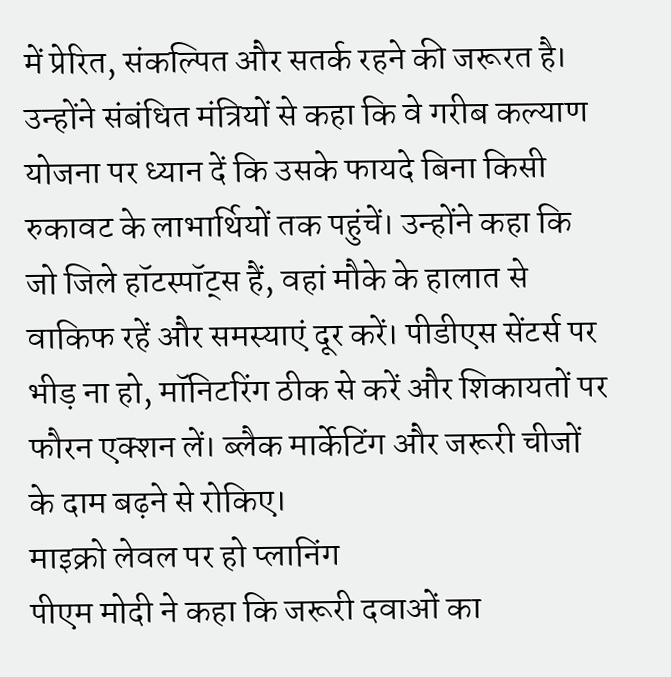में प्रेरित, संकल्पित और सतर्क रहने की जरूरत है। उन्होंने संबंधित मंत्रियों से कहा कि वे गरीब कल्याण योजना पर ध्यान दें कि उसके फायदे बिना किसी रुकावट के लाभार्थियों तक पहुंचें। उन्होंने कहा कि जो जिले हॉटस्पॉट्स हैं, वहां मौके के हालात से वाकिफ रहें और समस्याएं दूर करें। पीडीएस सेंटर्स पर भीड़ ना हो, मॉनिटरिंग ठीक से करें और शिकायतों पर फौरन एक्शन लें। ब्लैक मार्केटिंग और जरूरी चीजों के दाम बढ़ने से रोकिए।
माइक्रो लेवल पर हो प्लानिंग
पीएम मोदी ने कहा कि जरूरी दवाओं का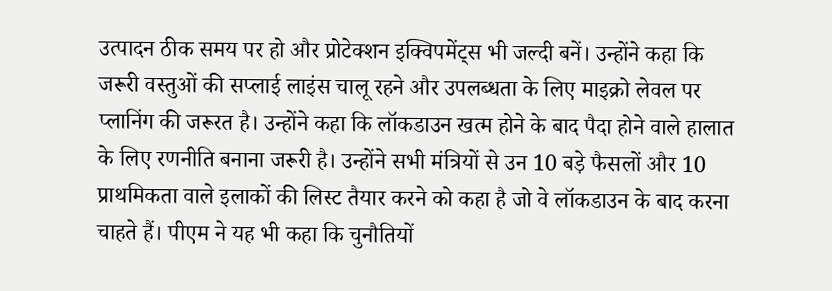उत्पादन ठीक समय पर हो और प्रोटेक्शन इक्विपमेंट्स भी जल्दी बनें। उन्होंने कहा कि जरूरी वस्तुओं की सप्लाई लाइंस चालू रहने और उपलब्धता के लिए माइक्रो लेवल पर प्लानिंग की जरूरत है। उन्होंने कहा कि लॉकडाउन खत्म होने के बाद पैदा होने वाले हालात के लिए रणनीति बनाना जरूरी है। उन्होंने सभी मंत्रियों से उन 10 बड़े फैसलों और 10 प्राथमिकता वाले इलाकों की लिस्ट तैयार करने को कहा है जो वे लॉकडाउन के बाद करना चाहते हैं। पीएम ने यह भी कहा कि चुनौतियों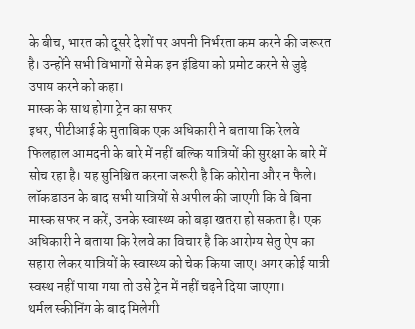के बीच, भारत को दूसरे देशों पर अपनी निर्भरता कम करने की जरूरत है। उन्होंने सभी विभागों से मेक इन इंडिया को प्रमोट करने से जुड़े उपाय करने को कहा।
मास्क के साथ होगा ट्रेन का सफर
इधर, पीटीआई के मुताबिक एक अधिकारी ने बताया कि रेलवे फिलहाल आमदनी के बारे में नहीं बल्कि यात्रियों की सुरक्षा के बारे में सोच रहा है। यह सुनिश्चित करना जरूरी है कि कोरोना और न फैले। लॉकडाउन के बाद सभी यात्रियों से अपील की जाएगी कि वे बिना मास्क सफर न करें, उनके स्वास्थ्य को बड़ा खतरा हो सकता है। एक अधिकारी ने बताया कि रेलवे का विचार है कि आरोग्य सेतु ऐप का सहारा लेकर यात्रियों के स्वास्थ्य को चेक किया जाए। अगर कोई यात्री स्वस्थ नहीं पाया गया तो उसे ट्रेन में नहीं चढ़ने दिया जाएगा।
थर्मल स्कीनिंग के बाद मिलेगी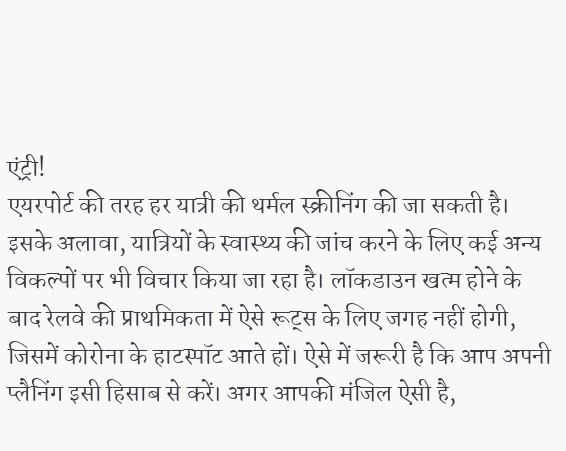एंट्री!
एयरपोर्ट की तरह हर यात्री की थर्मल स्क्रीनिंग की जा सकती है। इसके अलावा, यात्रियों के स्वास्थ्य की जांच करने के लिए कई अन्य विकल्पों पर भी विचार किया जा रहा है। लॉकडाउन खत्म होने के बाद रेलवे की प्राथमिकता में ऐसे रूट्स के लिए जगह नहीं होगी, जिसमें कोरोना के हाटस्पॉट आते हों। ऐसे में जरूरी है कि आप अपनी प्लैनिंग इसी हिसाब से करें। अगर आपकी मंजिल ऐसी है,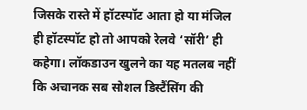जिसके रास्ते में हॉटस्पॉट आता हो या मंजिल ही हॉटस्पॉट हो तो आपको रेलवे ‘सॉरी’ ही कहेगा। लॉकडाउन खुलने का यह मतलब नहीं कि अचानक सब सोशल डिस्टैंसिंग की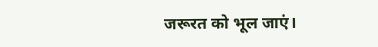जरूरत को भूल जाएं।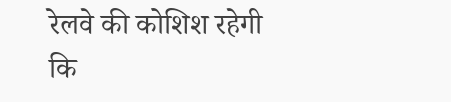रेलवे की कोशिश रहेगी कि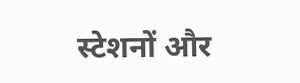स्टेशनों और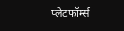प्लेटफॉर्म्स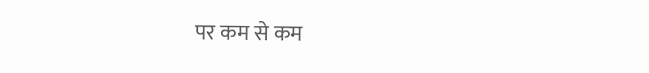पर कम से कम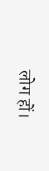लोग हों।